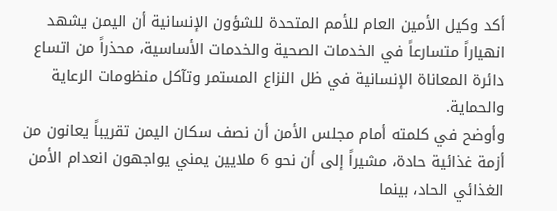أكد وكيل الأمين العام للأمم المتحدة للشؤون الإنسانية أن اليمن يشهد انهياراً متسارعاً في الخدمات الصحية والخدمات الأساسية، محذراً من اتساع دائرة المعاناة الإنسانية في ظل النزاع المستمر وتآكل منظومات الرعاية والحماية.
وأوضح في كلمته أمام مجلس الأمن أن نصف سكان اليمن تقريباً يعانون من أزمة غذائية حادة، مشيراً إلى أن نحو 6 ملايين يمني يواجهون انعدام الأمن الغذائي الحاد، بينما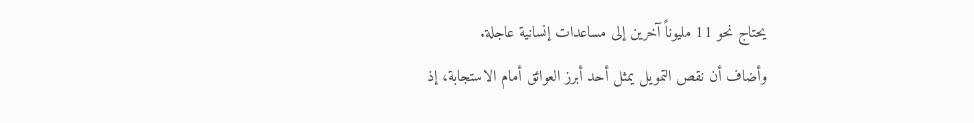يحتاج نحو 11 مليوناً آخرين إلى مساعدات إنسانية عاجلة.
وأضاف أن نقص التمويل يمثل أحد أبرز العوائق أمام الاستجابة، إذ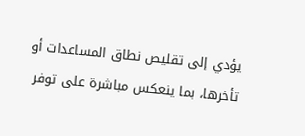يؤدي إلى تقليص نطاق المساعدات أو تأخرها، بما ينعكس مباشرة على توفر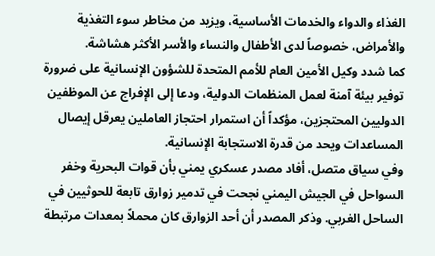الغذاء والدواء والخدمات الأساسية، ويزيد من مخاطر سوء التغذية والأمراض، خصوصاً لدى الأطفال والنساء والأسر الأكثر هشاشة.
كما شدد وكيل الأمين العام للأمم المتحدة للشؤون الإنسانية على ضرورة توفير بيئة آمنة لعمل المنظمات الدولية، ودعا إلى الإفراج عن الموظفين الدوليين المحتجزين، مؤكداً أن استمرار احتجاز العاملين يعرقل إيصال المساعدات ويحد من قدرة الاستجابة الإنسانية.
وفي سياق متصل، أفاد مصدر عسكري يمني بأن قوات البحرية وخفر السواحل في الجيش اليمني نجحت في تدمير زوارق تابعة للحوثيين في الساحل الغربي. وذكر المصدر أن أحد الزوارق كان محملاً بمعدات مرتبطة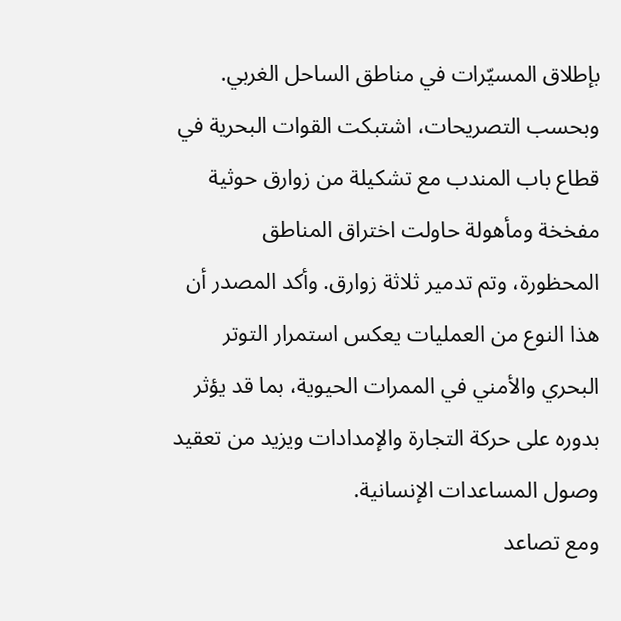بإطلاق المسيّرات في مناطق الساحل الغربي.
وبحسب التصريحات، اشتبكت القوات البحرية في قطاع باب المندب مع تشكيلة من زوارق حوثية مفخخة ومأهولة حاولت اختراق المناطق المحظورة، وتم تدمير ثلاثة زوارق. وأكد المصدر أن هذا النوع من العمليات يعكس استمرار التوتر البحري والأمني في الممرات الحيوية، بما قد يؤثر بدوره على حركة التجارة والإمدادات ويزيد من تعقيد وصول المساعدات الإنسانية.
ومع تصاعد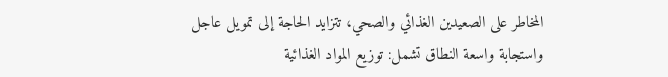المخاطر على الصعيدين الغذائي والصحي، تتزايد الحاجة إلى تمويل عاجل واستجابة واسعة النطاق تشمل: توزيع المواد الغذائية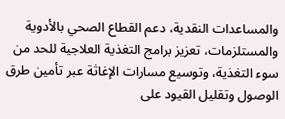والمساعدات النقدية، دعم القطاع الصحي بالأدوية والمستلزمات، تعزيز برامج التغذية العلاجية للحد من سوء التغذية، وتوسيع مسارات الإغاثة عبر تأمين طرق الوصول وتقليل القيود على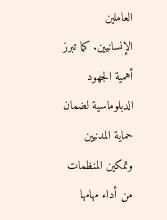العاملين الإنسانيين. كما تبرز أهمية الجهود الدبلوماسية لضمان حماية المدنيين وتمكين المنظمات من أداء مهامها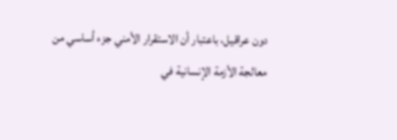دون عراقيل، باعتبار أن الاستقرار الأمني جزء أساسي من معالجة الأزمة الإنسانية في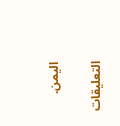اليمن.

التعليقات